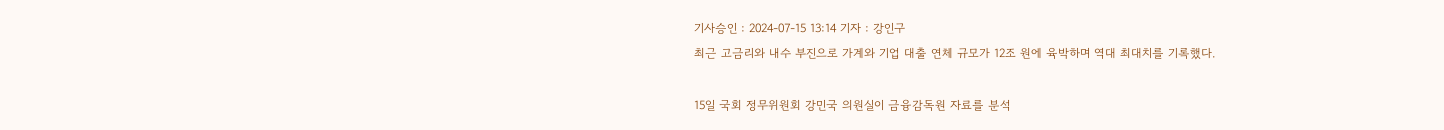기사승인 : 2024-07-15 13:14 기자 : 강인구
최근 고금리와 내수 부진으로 가계와 기업 대출 연체 규모가 12조 원에 육박하며 역대 최대치를 기록했다.

15일 국회 정무위원회 강민국 의원실이 금융감독원 자료를 분석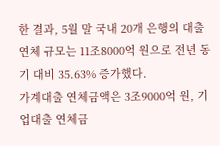한 결과, 5월 말 국내 20개 은행의 대출 연체 규모는 11조8000억 원으로 전년 동기 대비 35.63% 증가했다.
가계대출 연체금액은 3조9000억 원, 기업대출 연체금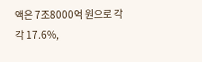액은 7조8000억 원으로 각각 17.6%,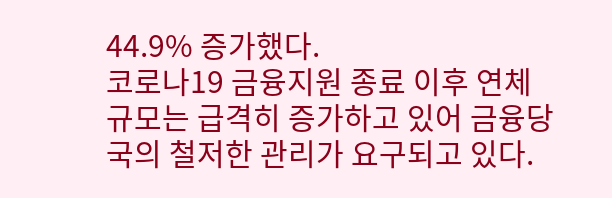44.9% 증가했다.
코로나19 금융지원 종료 이후 연체 규모는 급격히 증가하고 있어 금융당국의 철저한 관리가 요구되고 있다.